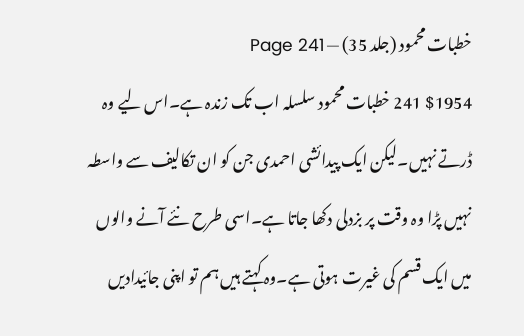خطبات محمود (جلد 35) — Page 241
$1954 241 خطبات محمود سلسلہ اب تک زندہ ہے۔اس لیے وہ ڈرتے نہیں۔لیکن ایک پیدائشی احمدی جن کو ان تکالیف سے واسطہ نہیں پڑا وہ وقت پر بزدلی دکھا جاتا ہے۔اسی طرح نئے آنے والوں میں ایک قسم کی غیرت ہوتی ہے۔وہ کہتے ہیں ہم تو اپنی جائیدادیں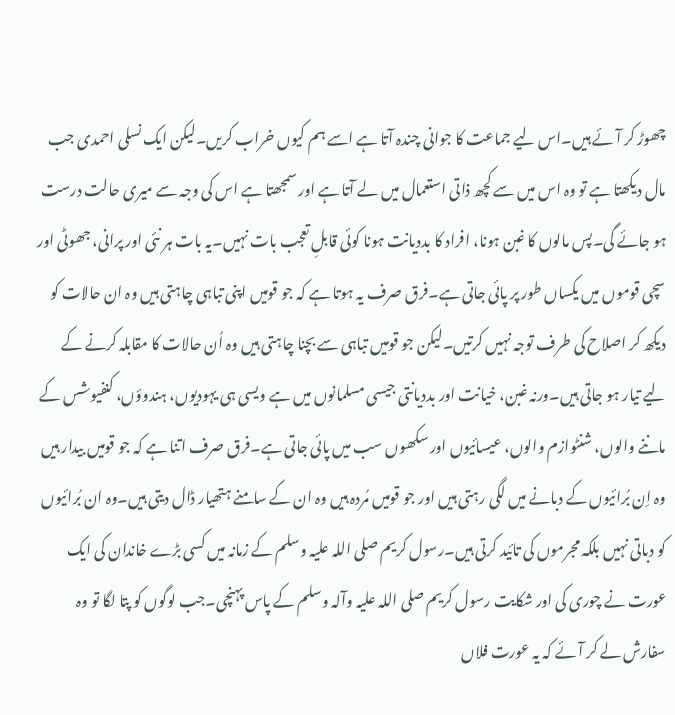چھوڑ کر آئے ہیں۔اس لیے جماعت کا جوانی چندہ آتا ہے اسے ہم کیوں خراب کریں۔لیکن ایک نسلی احمدی جب مال دیکھتا ہے تو وہ اس میں سے کچھ ذاتی استعمال میں لے آتا ہے اور سمجھتا ہے اس کی وجہ سے میری حالت درست ہو جائے گی۔پس مالوں کا غبن ہونا، افراد کا بددیانت ہونا کوئی قابلِ تعجب بات نہیں۔یہ بات ہر نئی اور پرانی، جھوٹی اور سچی قوموں میں یکساں طور پر پائی جاتی ہے۔فرق صرف یہ ہوتا ہے کہ جو قومیں اپنی تباہی چاہتی ہیں وہ ان حالات کو دیکھ کر اصلاح کی طرف توجہ نہیں کرتیں۔لیکن جو قومیں تباہی سے بچنا چاہتی ہیں وہ اُن حالات کا مقابلہ کرنے کے لیے تیار ہو جاتی ہیں۔ورنہ غبن، خیانت اور بددیانتی جیسی مسلمانوں میں ہے ویسی ہی یہودیوں، ہندوؤں، کنفیوشس کے ماننے والوں، شنٹوازم والوں، عیسائیوں اور سکھوں سب میں پائی جاتی ہے۔فرق صرف اتنا ہے کہ جو قومیں بیدار ہیں وہ اِن بُرائیوں کے دبانے میں لگی رہتی ہیں اور جو قومیں مُردہ ہیں وہ ان کے سامنے ہتھیار ڈال دیتی ہیں۔وہ ان بُرائیوں کو دباتی نہیں بلکہ مجرموں کی تائید کرتی ہیں۔رسول کریم صلی اللہ علیہ وسلم کے زمانہ میں کسی بڑے خاندان کی ایک عورت نے چوری کی اور شکایت رسول کریم صلی اللہ علیہ وآلہ وسلم کے پاس پہنچی۔جب لوگوں کو پتا لگا تو وہ سفارش لے کر آئے کہ یہ عورت فلاں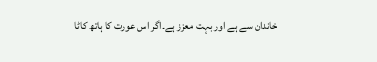خاندان سے ہے اور بہت معزز ہے۔اگر اس عورت کا ہاتھ کاٹا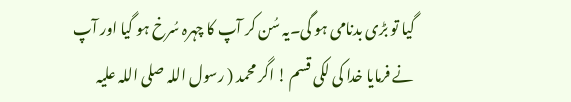گیا تو بڑی بدنامی ہو گی۔یہ سُن کر آپ کا چہرہ سُرخ ہو گیا اور آپ نے فرمایا خدا کی لکی قسم ! اگر محمد ( رسول اللہ صلی اللہ علیہ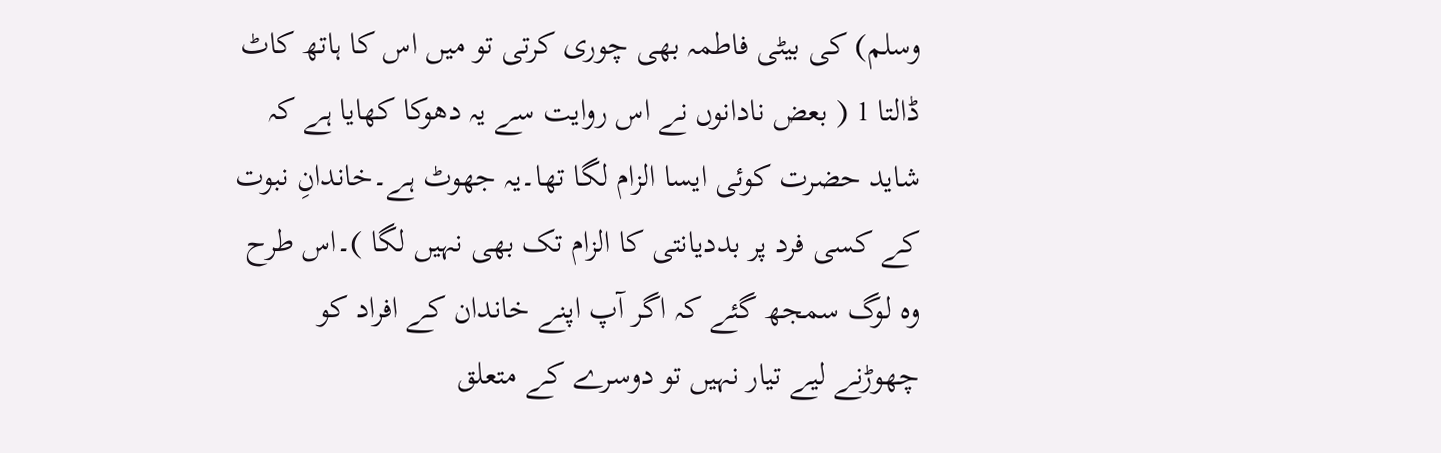وسلم) کی بیٹی فاطمہ بھی چوری کرتی تو میں اس کا ہاتھ کاٹ ڈالتا 1 ( بعض نادانوں نے اس روایت سے یہ دھوکا کھایا ہے کہ شاید حضرت کوئی ایسا الزام لگا تھا۔یہ جھوٹ ہے۔خاندانِ نبوت کے کسی فرد پر بددیانتی کا الزام تک بھی نہیں لگا )۔اس طرح وہ لوگ سمجھ گئے کہ اگر آپ اپنے خاندان کے افراد کو چھوڑنے لیے تیار نہیں تو دوسرے کے متعلق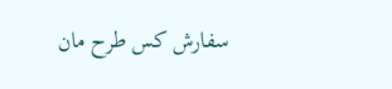سفارش کس طرح مان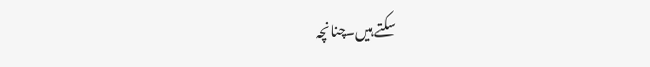سکتے ہیں۔چنانچہ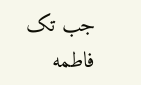جب تک فاطمه